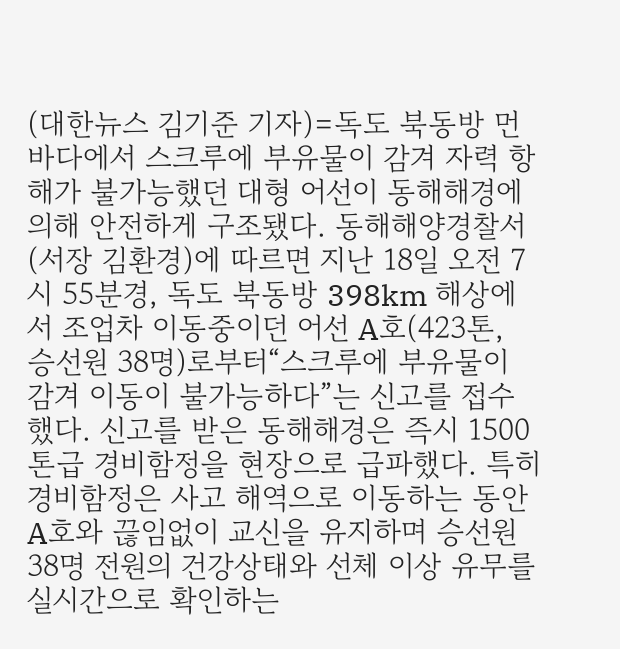(대한뉴스 김기준 기자)=독도 북동방 먼바다에서 스크루에 부유물이 감겨 자력 항해가 불가능했던 대형 어선이 동해해경에 의해 안전하게 구조됐다. 동해해양경찰서(서장 김환경)에 따르면 지난 18일 오전 7시 55분경, 독도 북동방 398km 해상에서 조업차 이동중이던 어선 A호(423톤, 승선원 38명)로부터“스크루에 부유물이 감겨 이동이 불가능하다”는 신고를 접수했다. 신고를 받은 동해해경은 즉시 1500톤급 경비함정을 현장으로 급파했다. 특히 경비함정은 사고 해역으로 이동하는 동안 A호와 끊임없이 교신을 유지하며 승선원 38명 전원의 건강상태와 선체 이상 유무를 실시간으로 확인하는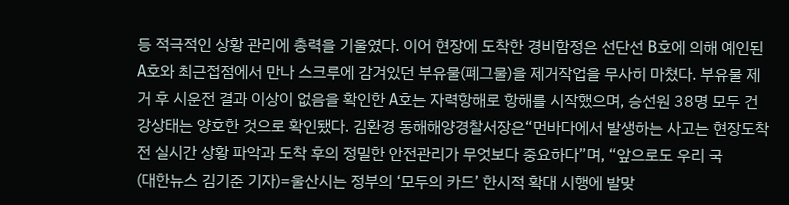등 적극적인 상황 관리에 총력을 기울였다. 이어 현장에 도착한 경비함정은 선단선 B호에 의해 예인된 A호와 최근접점에서 만나 스크루에 감겨있던 부유물(폐그물)을 제거작업을 무사히 마쳤다. 부유물 제거 후 시운전 결과 이상이 없음을 확인한 A호는 자력항해로 항해를 시작했으며, 승선원 38명 모두 건강상태는 양호한 것으로 확인됐다. 김환경 동해해양경찰서장은“먼바다에서 발생하는 사고는 현장도착 전 실시간 상황 파악과 도착 후의 정밀한 안전관리가 무엇보다 중요하다”며, “앞으로도 우리 국
(대한뉴스 김기준 기자)=울산시는 정부의 ‘모두의 카드’ 한시적 확대 시행에 발맞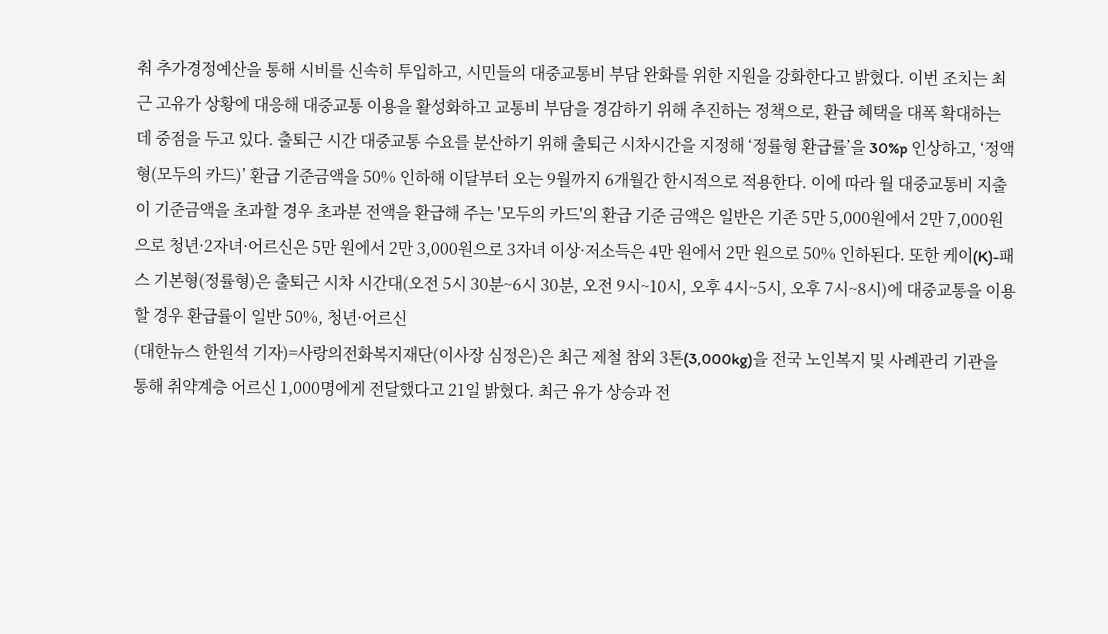춰 추가경정예산을 통해 시비를 신속히 투입하고, 시민들의 대중교통비 부담 완화를 위한 지원을 강화한다고 밝혔다. 이번 조치는 최근 고유가 상황에 대응해 대중교통 이용을 활성화하고 교통비 부담을 경감하기 위해 추진하는 정책으로, 환급 혜택을 대폭 확대하는 데 중점을 두고 있다. 출퇴근 시간 대중교통 수요를 분산하기 위해 출퇴근 시차시간을 지정해 ‘정률형 환급률’을 30%p 인상하고, ‘정액형(모두의 카드)’ 환급 기준금액을 50% 인하해 이달부터 오는 9월까지 6개월간 한시적으로 적용한다. 이에 따라 월 대중교통비 지출이 기준금액을 초과할 경우 초과분 전액을 환급해 주는 '모두의 카드'의 환급 기준 금액은 일반은 기존 5만 5,000원에서 2만 7,000원으로 청년·2자녀·어르신은 5만 원에서 2만 3,000원으로 3자녀 이상·저소득은 4만 원에서 2만 원으로 50% 인하된다. 또한 케이(K)-패스 기본형(정률형)은 출퇴근 시차 시간대(오전 5시 30분~6시 30분, 오전 9시~10시, 오후 4시~5시, 오후 7시~8시)에 대중교통을 이용할 경우 환급률이 일반 50%, 청년·어르신
(대한뉴스 한원석 기자)=사랑의전화복지재단(이사장 심정은)은 최근 제철 참외 3톤(3,000kg)을 전국 노인복지 및 사례관리 기관을 통해 취약계층 어르신 1,000명에게 전달했다고 21일 밝혔다. 최근 유가 상승과 전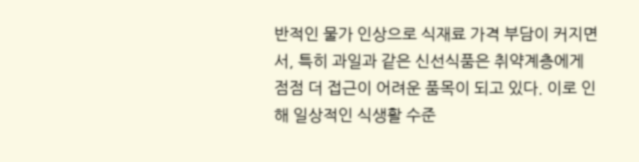반적인 물가 인상으로 식재료 가격 부담이 커지면서, 특히 과일과 같은 신선식품은 취약계층에게 점점 더 접근이 어려운 품목이 되고 있다. 이로 인해 일상적인 식생활 수준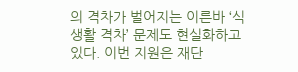의 격차가 벌어지는 이른바 ‘식생활 격차’ 문제도 현실화하고 있다. 이번 지원은 재단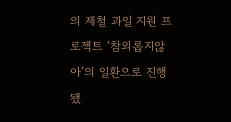의 제철 과일 지원 프로젝트 ‘참외롭지않아’의 일환으로 진행됐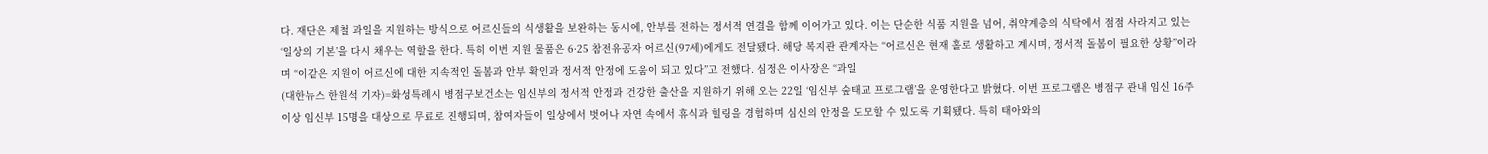다. 재단은 제철 과일을 지원하는 방식으로 어르신들의 식생활을 보완하는 동시에, 안부를 전하는 정서적 연결을 함께 이어가고 있다. 이는 단순한 식품 지원을 넘어, 취약계층의 식탁에서 점점 사라지고 있는 ‘일상의 기본’을 다시 채우는 역할을 한다. 특히 이번 지원 물품은 6·25 참전유공자 어르신(97세)에게도 전달됐다. 해당 복지관 관계자는 “어르신은 현재 홀로 생활하고 계시며, 정서적 돌봄이 필요한 상황”이라며 “이같은 지원이 어르신에 대한 지속적인 돌봄과 안부 확인과 정서적 안정에 도움이 되고 있다”고 전했다. 심정은 이사장은 “과일
(대한뉴스 한원석 기자)=화성특례시 병점구보건소는 임신부의 정서적 안정과 건강한 출산을 지원하기 위해 오는 22일 ‘임신부 숲태교 프로그램’을 운영한다고 밝혔다. 이번 프로그램은 병점구 관내 임신 16주 이상 임신부 15명을 대상으로 무료로 진행되며, 참여자들이 일상에서 벗어나 자연 속에서 휴식과 힐링을 경험하며 심신의 안정을 도모할 수 있도록 기획됐다. 특히 태아와의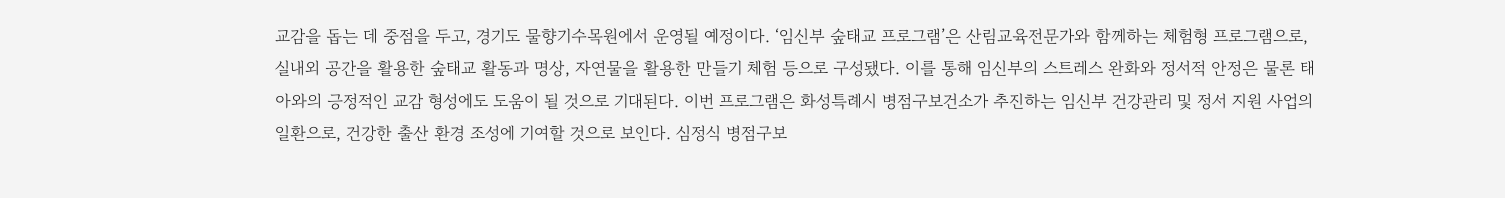교감을 돕는 데 중점을 두고, 경기도 물향기수목원에서 운영될 예정이다. ‘임신부 숲태교 프로그램’은 산림교육전문가와 함께하는 체험형 프로그램으로, 실내외 공간을 활용한 숲태교 활동과 명상, 자연물을 활용한 만들기 체험 등으로 구성됐다. 이를 통해 임신부의 스트레스 완화와 정서적 안정은 물론 태아와의 긍정적인 교감 형성에도 도움이 될 것으로 기대된다. 이번 프로그램은 화성특례시 병점구보건소가 추진하는 임신부 건강관리 및 정서 지원 사업의 일환으로, 건강한 출산 환경 조성에 기여할 것으로 보인다. 심정식 병점구보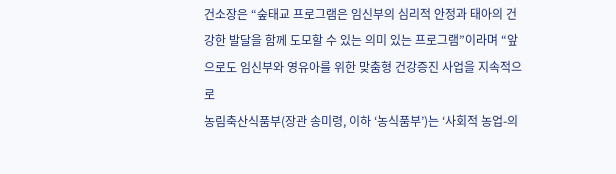건소장은 “숲태교 프로그램은 임신부의 심리적 안정과 태아의 건강한 발달을 함께 도모할 수 있는 의미 있는 프로그램”이라며 “앞으로도 임신부와 영유아를 위한 맞춤형 건강증진 사업을 지속적으로
농림축산식품부(장관 송미령, 이하 ‘농식품부’)는 ‘사회적 농업-의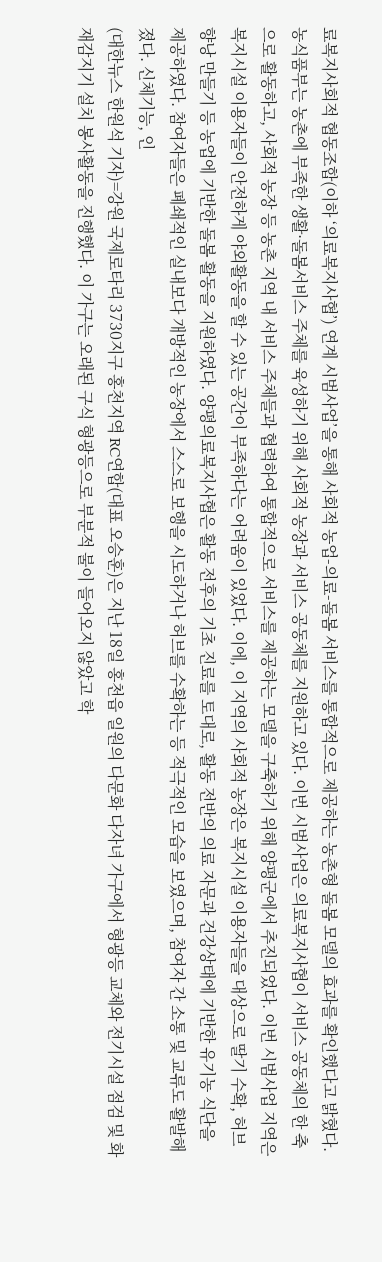료복지사회적 협동조합(이하 ‘의료복지사협’) 연계 시범사업’을 통해 사회적 농업-의료-돌봄 서비스를 통합적으로 제공하는 농촌형 돌봄 모델의 효과를 확인했다고 밝혔다. 농식품부는 농촌에 부족한 생활·돌봄서비스 주체를 육성하기 위해 사회적 농장과 서비스 공동체를 지원하고 있다. 이번 시범사업은 의료복지사협이 서비스 공동체의 한 축으로 활동하고, 사회적 농장 등 농촌 지역 내 서비스 주체들과 협력하여 통합적으로 서비스를 제공하는 모델을 구축하기 위해 양평군에서 추진되었다. 이번 시범사업 지역은 복지시설 이용자들이 안전하게 야외활동을 할 수 있는 공간이 부족하다는 어려움이 있었다. 이에, 이 지역의 사회적 농장은 복지시설 이용자들을 대상으로 딸기 수확, 허브 향낭 만들기 등 농업에 기반한 돌봄 활동을 지원하였다. 양평의료복지사협은 활동 전후의 기초 진료를 토대로, 활동 전반의 의료 자문과 건강상태에 기반한 유기농 식단을 제공하였다. 참여자들은 폐쇄적인 실내보다 개방적인 농장에서 스스로 보행을 시도하거나 허브를 수확하는 등 적극적인 모습을 보였으며, 참여자 간 소통 및 교류도 활발해졌다. 신체기능, 인
(대한뉴스 한원석 기자)=강원 국제로타리 3730지구 홍천지역 RC연합(대표 오승훈)은 지난 18일 홍천읍 일원의 다문화 다자녀 가구에서 형광등 교체와 전기시설 점검 및 화재감지기 설치 봉사활동을 진행했다. 이 가구는 오래된 구식 형광등으로 부분적 불이 들어오지 않았고 학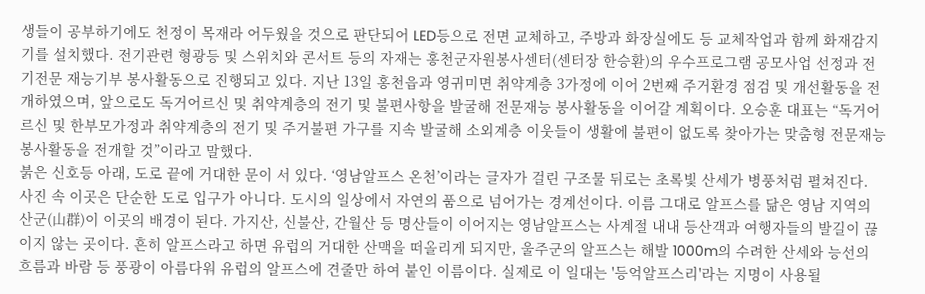생들이 공부하기에도 천정이 목재라 어두웠을 것으로 판단되어 LED등으로 전면 교체하고, 주방과 화장실에도 등 교체작업과 함께 화재감지기를 설치했다. 전기관련 형광등 및 스위치와 콘서트 등의 자재는 홍천군자원봉사센터(센터장 한승환)의 우수프로그램 공모사업 선정과 전기전문 재능기부 봉사활동으로 진행되고 있다. 지난 13일 홍천읍과 영귀미면 취약계층 3가정에 이어 2번째 주거환경 점검 및 개선활동을 전개하였으며, 앞으로도 독거어르신 및 취약계층의 전기 및 불편사항을 발굴해 전문재능 봉사활동을 이어갈 계획이다. 오승훈 대표는 “독거어르신 및 한부모가정과 취약계층의 전기 및 주거불편 가구를 지속 발굴해 소외계층 이웃들이 생활에 불편이 없도록 찾아가는 맞춤형 전문재능 봉사활동을 전개할 것”이라고 말했다.
붉은 신호등 아래, 도로 끝에 거대한 문이 서 있다. ‘영남알프스 온천’이라는 글자가 걸린 구조물 뒤로는 초록빛 산세가 병풍처럼 펼쳐진다. 사진 속 이곳은 단순한 도로 입구가 아니다. 도시의 일상에서 자연의 품으로 넘어가는 경계선이다. 이름 그대로 알프스를 닮은 영남 지역의 산군(山群)이 이곳의 배경이 된다. 가지산, 신불산, 간월산 등 명산들이 이어지는 영남알프스는 사계절 내내 등산객과 여행자들의 발길이 끊이지 않는 곳이다. 흔히 알프스라고 하면 유럽의 거대한 산맥을 떠올리게 되지만, 울주군의 알프스는 해발 1000m의 수려한 산세와 능선의 흐름과 바람 등 풍광이 아름다워 유럽의 알프스에 견줄만 하여 붙인 이름이다. 실제로 이 일대는 '등억알프스리'라는 지명이 사용될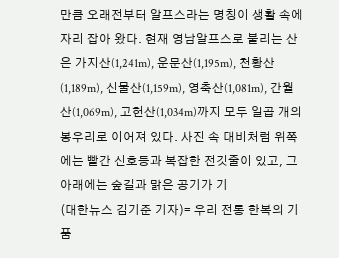만큼 오래전부터 알프스라는 명칭이 생활 속에 자리 잡아 왔다. 현재 영남알프스로 불리는 산은 가지산(1,241m), 운문산(1,195m), 천황산(1,189m), 신물산(1,159m), 영축산(1,081m), 간월산(1,069m), 고헌산(1,034m)까지 모두 일곱 개의 봉우리로 이어져 있다. 사진 속 대비처럼 위쪽에는 빨간 신호등과 복잡한 전깃줄이 있고, 그 아래에는 숲길과 맑은 공기가 기
(대한뉴스 김기준 기자)= 우리 전통 한복의 기품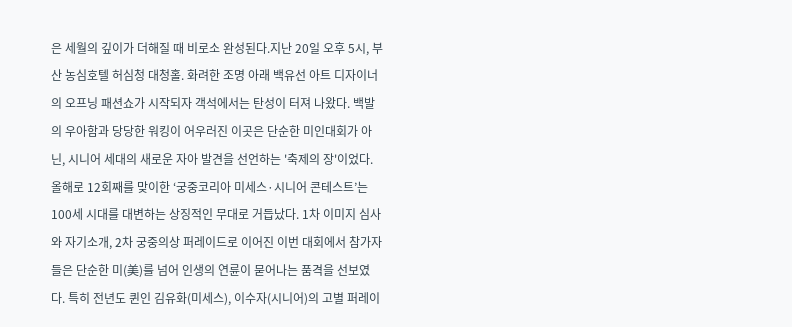은 세월의 깊이가 더해질 때 비로소 완성된다.지난 20일 오후 5시, 부산 농심호텔 허심청 대청홀. 화려한 조명 아래 백유선 아트 디자이너의 오프닝 패션쇼가 시작되자 객석에서는 탄성이 터져 나왔다. 백발의 우아함과 당당한 워킹이 어우러진 이곳은 단순한 미인대회가 아닌, 시니어 세대의 새로운 자아 발견을 선언하는 '축제의 장'이었다. 올해로 12회째를 맞이한 ‘궁중코리아 미세스·시니어 콘테스트’는 100세 시대를 대변하는 상징적인 무대로 거듭났다. 1차 이미지 심사와 자기소개, 2차 궁중의상 퍼레이드로 이어진 이번 대회에서 참가자들은 단순한 미(美)를 넘어 인생의 연륜이 묻어나는 품격을 선보였다. 특히 전년도 퀸인 김유화(미세스), 이수자(시니어)의 고별 퍼레이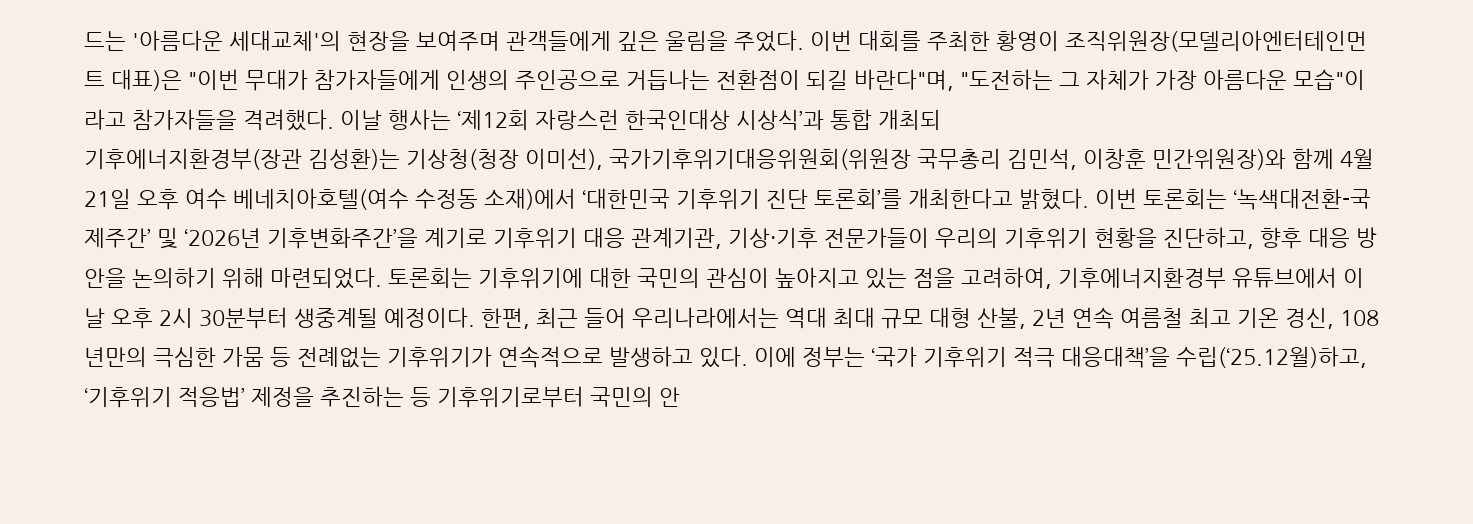드는 '아름다운 세대교체'의 현장을 보여주며 관객들에게 깊은 울림을 주었다. 이번 대회를 주최한 황영이 조직위원장(모델리아엔터테인먼트 대표)은 "이번 무대가 참가자들에게 인생의 주인공으로 거듭나는 전환점이 되길 바란다"며, "도전하는 그 자체가 가장 아름다운 모습"이라고 참가자들을 격려했다. 이날 행사는 ‘제12회 자랑스런 한국인대상 시상식’과 통합 개최되
기후에너지환경부(장관 김성환)는 기상청(청장 이미선), 국가기후위기대응위원회(위원장 국무총리 김민석, 이창훈 민간위원장)와 함께 4월 21일 오후 여수 베네치아호텔(여수 수정동 소재)에서 ‘대한민국 기후위기 진단 토론회’를 개최한다고 밝혔다. 이번 토론회는 ‘녹색대전환-국제주간’ 및 ‘2026년 기후변화주간’을 계기로 기후위기 대응 관계기관, 기상·기후 전문가들이 우리의 기후위기 현황을 진단하고, 향후 대응 방안을 논의하기 위해 마련되었다. 토론회는 기후위기에 대한 국민의 관심이 높아지고 있는 점을 고려하여, 기후에너지환경부 유튜브에서 이날 오후 2시 30분부터 생중계될 예정이다. 한편, 최근 들어 우리나라에서는 역대 최대 규모 대형 산불, 2년 연속 여름철 최고 기온 경신, 108년만의 극심한 가뭄 등 전례없는 기후위기가 연속적으로 발생하고 있다. 이에 정부는 ‘국가 기후위기 적극 대응대책’을 수립(‘25.12월)하고, ‘기후위기 적응법’ 제정을 추진하는 등 기후위기로부터 국민의 안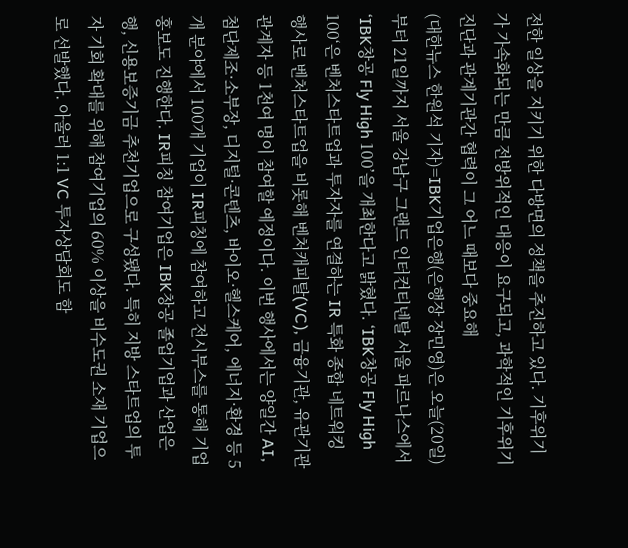전한 일상을 지키기 위한 다방면의 정책을 추진하고 있다. 기후위기가 가속화되는 만큼 전방위적인 대응이 요구되고, 과학적인 기후위기 진단과 관계기관간 협력이 그 어느 때보다 중요해
(대한뉴스 한원석 기자)=IBK기업은행(은행장 장민영)은 오늘(20일)부터 21일까지 서울 강남구 그랜드 인터컨티넨탈 서울 파르나스에서 ‘IBK창공 Fly High 100’을 개최한다고 밝혔다. ‘IBK창공 Fly High 100‘은 벤처스타트업과 투자자를 연결하는 IR 특화 종합 네트워킹 행사로 벤처스타트업을 비롯해 벤처캐피탈(VC), 금융기관, 유관기관 관계자 등 1천여 명이 참여할 예정이다. 이번 행사에서는 양일간 AI, 첨단제조·소부장, 디지털·콘텐츠, 바이오·헬스케어, 에너지·환경 등 5개 분야에서 100개 기업이 IR피칭에 참여하고 전시부스를 통해 기업 홍보도 진행한다. IR피칭 참여기업은 IBK창공 졸업기업과 산업은행, 신용보증기금 추천기업으로 구성됐다. 특히 지방 스타트업의 투자 기회 확대를 위해 참여기업의 60% 이상을 비수도권 소재 기업으로 선발했다. 아울러 1:1 VC 투자상담회도 함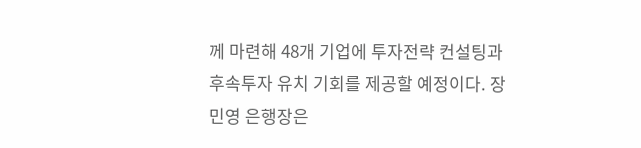께 마련해 48개 기업에 투자전략 컨설팅과 후속투자 유치 기회를 제공할 예정이다. 장민영 은행장은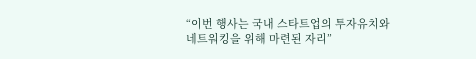“이번 행사는 국내 스타트업의 투자유치와 네트워킹을 위해 마련된 자리”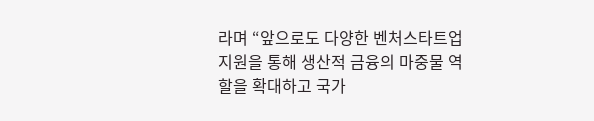라며 “앞으로도 다양한 벤처스타트업 지원을 통해 생산적 금융의 마중물 역할을 확대하고 국가